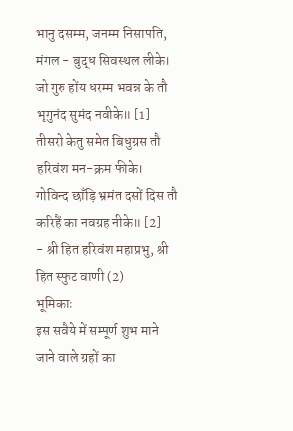भानु दसम्म, जनम्म निसापति, मंगल - बुद्ध सिवस्थल लीके।
जो गुरु होंय धरम्म भवन्न के तौ भृगुनंद सुमंद नवीके॥ [1]
तीसरो केतु समेत बिधुग्रस तौ हरिवंश मन-क्रम फीके।
गोविन्द छाँड़ि भ्रमंत दसों दिस तौ करिहैं का नवग्रह नीके॥ [2]
- श्री हित हरिवंश महाप्रभु, श्री हित स्फुट वाणी (2)
भूमिकाः
इस सवैये में सम्पूर्ण शुभ माने जाने वाले ग्रहों का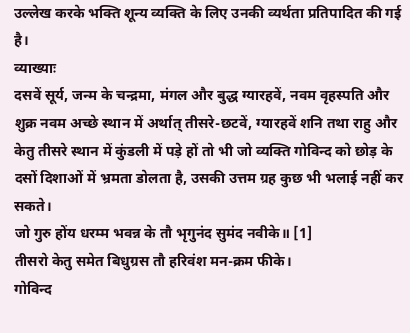उल्लेख करके भक्ति शून्य व्यक्ति के लिए उनकी व्यर्थता प्रतिपादित की गई है।
व्याख्याः
दसवें सूर्य, जन्म के चन्द्रमा, मंगल और बुद्ध ग्यारहवें, नवम वृहस्पति और शुक्र नवम अच्छे स्थान में अर्थात् तीसरे-छटवें, ग्यारहवें शनि तथा राहु और केतु तीसरे स्थान में कुंडली में पड़े हों तो भी जो व्यक्ति गोविन्द को छोड़ के दसों दिशाओं में भ्रमता डोलता है, उसकी उत्तम ग्रह कुछ भी भलाई नहीं कर सकते।
जो गुरु होंय धरम्म भवन्न के तौ भृगुनंद सुमंद नवीके॥ [1]
तीसरो केतु समेत बिधुग्रस तौ हरिवंश मन-क्रम फीके।
गोविन्द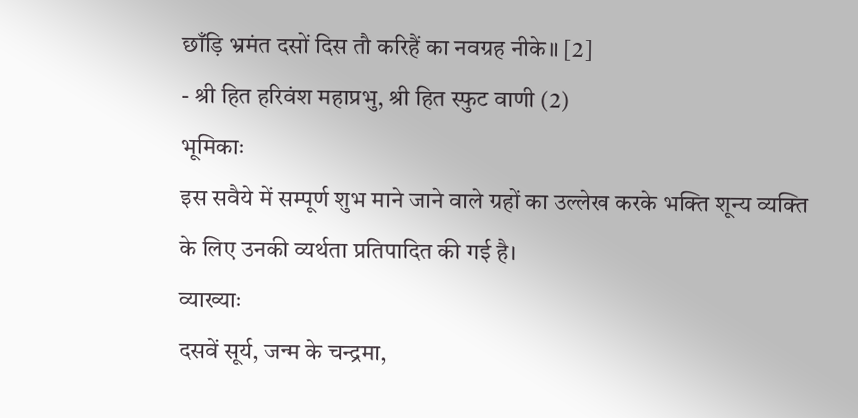छाँड़ि भ्रमंत दसों दिस तौ करिहैं का नवग्रह नीके॥ [2]
- श्री हित हरिवंश महाप्रभु, श्री हित स्फुट वाणी (2)
भूमिकाः
इस सवैये में सम्पूर्ण शुभ माने जाने वाले ग्रहों का उल्लेख करके भक्ति शून्य व्यक्ति के लिए उनकी व्यर्थता प्रतिपादित की गई है।
व्याख्याः
दसवें सूर्य, जन्म के चन्द्रमा,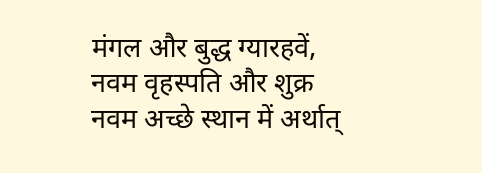मंगल और बुद्ध ग्यारहवें, नवम वृहस्पति और शुक्र नवम अच्छे स्थान में अर्थात्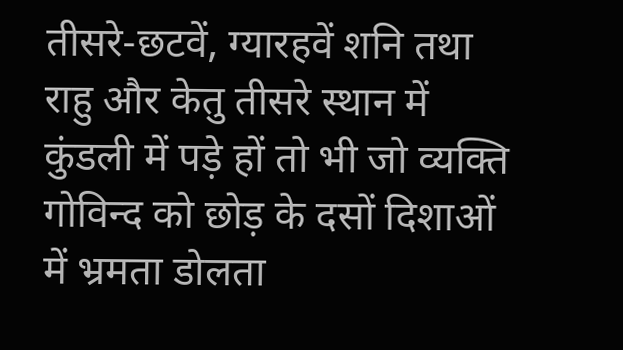तीसरे-छटवें, ग्यारहवें शनि तथा राहु और केतु तीसरे स्थान में कुंडली में पड़े हों तो भी जो व्यक्ति गोविन्द को छोड़ के दसों दिशाओं में भ्रमता डोलता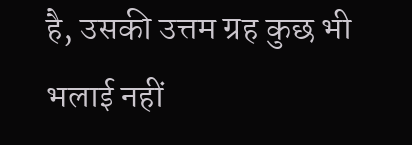है, उसकी उत्तम ग्रह कुछ भी भलाई नहीं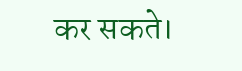कर सकते।